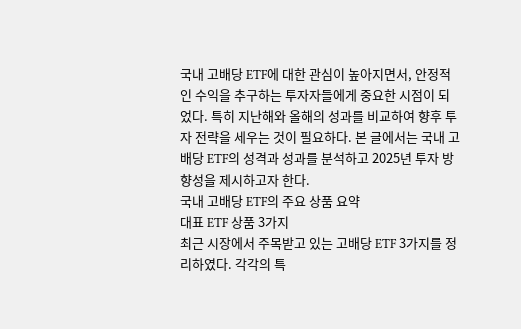국내 고배당 ETF에 대한 관심이 높아지면서, 안정적인 수익을 추구하는 투자자들에게 중요한 시점이 되었다. 특히 지난해와 올해의 성과를 비교하여 향후 투자 전략을 세우는 것이 필요하다. 본 글에서는 국내 고배당 ETF의 성격과 성과를 분석하고 2025년 투자 방향성을 제시하고자 한다.
국내 고배당 ETF의 주요 상품 요약
대표 ETF 상품 3가지
최근 시장에서 주목받고 있는 고배당 ETF 3가지를 정리하였다. 각각의 특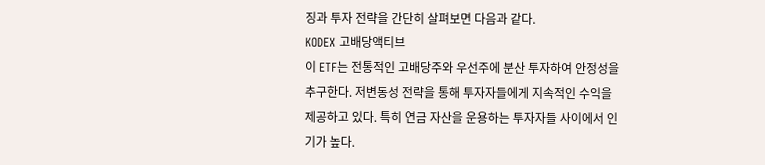징과 투자 전략을 간단히 살펴보면 다음과 같다.
KODEX 고배당액티브
이 ETF는 전통적인 고배당주와 우선주에 분산 투자하여 안정성을 추구한다. 저변동성 전략을 통해 투자자들에게 지속적인 수익을 제공하고 있다. 특히 연금 자산을 운용하는 투자자들 사이에서 인기가 높다.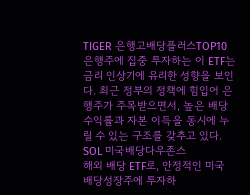TIGER 은행고배당플러스TOP10
은행주에 집중 투자하는 이 ETF는 금리 인상기에 유리한 성향을 보인다. 최근 정부의 정책에 힘입어 은행주가 주목받으면서, 높은 배당 수익률과 자본 이득을 동시에 누릴 수 있는 구조를 갖추고 있다.
SOL 미국배당다우존스
해외 배당 ETF로, 안정적인 미국 배당성장주에 투자하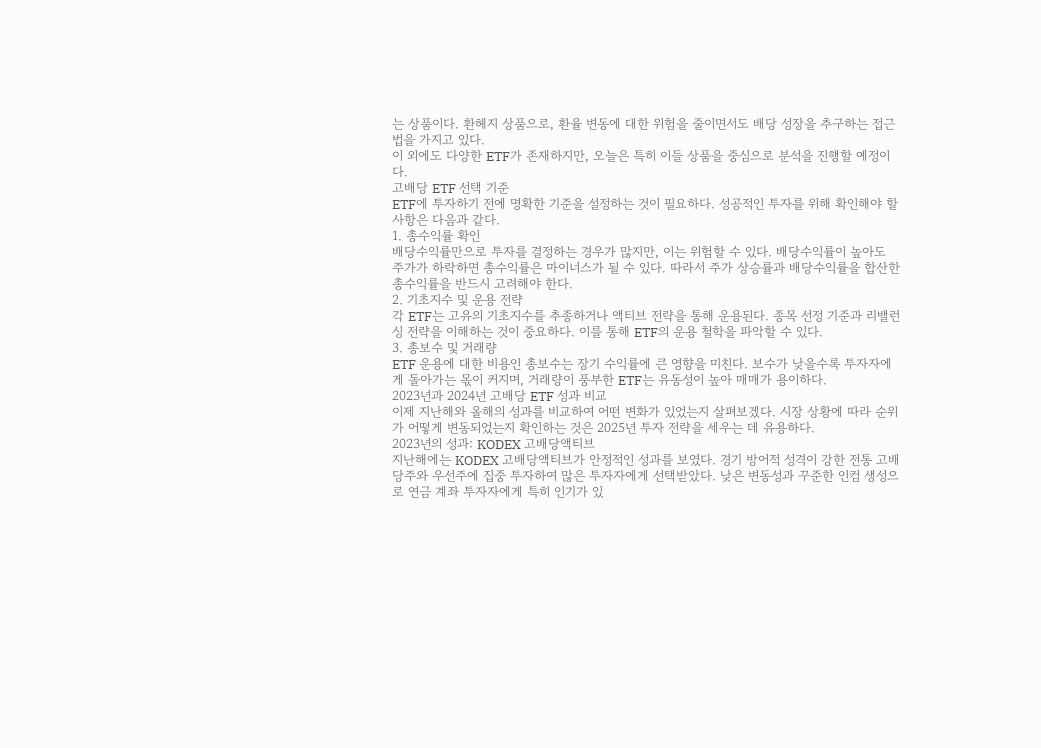는 상품이다. 환헤지 상품으로, 환율 변동에 대한 위험을 줄이면서도 배당 성장을 추구하는 접근법을 가지고 있다.
이 외에도 다양한 ETF가 존재하지만, 오늘은 특히 이들 상품을 중심으로 분석을 진행할 예정이다.
고배당 ETF 선택 기준
ETF에 투자하기 전에 명확한 기준을 설정하는 것이 필요하다. 성공적인 투자를 위해 확인해야 할 사항은 다음과 같다.
1. 총수익률 확인
배당수익률만으로 투자를 결정하는 경우가 많지만, 이는 위험할 수 있다. 배당수익률이 높아도 주가가 하락하면 총수익률은 마이너스가 될 수 있다. 따라서 주가 상승률과 배당수익률을 합산한 총수익률을 반드시 고려해야 한다.
2. 기초지수 및 운용 전략
각 ETF는 고유의 기초지수를 추종하거나 액티브 전략을 통해 운용된다. 종목 선정 기준과 리밸런싱 전략을 이해하는 것이 중요하다. 이를 통해 ETF의 운용 철학을 파악할 수 있다.
3. 총보수 및 거래량
ETF 운용에 대한 비용인 총보수는 장기 수익률에 큰 영향을 미친다. 보수가 낮을수록 투자자에게 돌아가는 몫이 커지며, 거래량이 풍부한 ETF는 유동성이 높아 매매가 용이하다.
2023년과 2024년 고배당 ETF 성과 비교
이제 지난해와 올해의 성과를 비교하여 어떤 변화가 있었는지 살펴보겠다. 시장 상황에 따라 순위가 어떻게 변동되었는지 확인하는 것은 2025년 투자 전략을 세우는 데 유용하다.
2023년의 성과: KODEX 고배당액티브
지난해에는 KODEX 고배당액티브가 안정적인 성과를 보였다. 경기 방어적 성격이 강한 전통 고배당주와 우선주에 집중 투자하여 많은 투자자에게 선택받았다. 낮은 변동성과 꾸준한 인컴 생성으로 연금 계좌 투자자에게 특히 인기가 있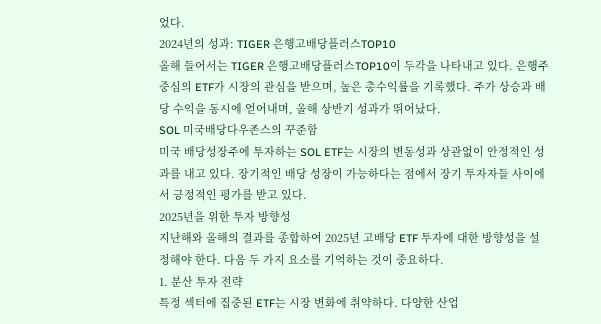었다.
2024년의 성과: TIGER 은행고배당플러스TOP10
올해 들어서는 TIGER 은행고배당플러스TOP10이 두각을 나타내고 있다. 은행주 중심의 ETF가 시장의 관심을 받으며, 높은 총수익률을 기록했다. 주가 상승과 배당 수익을 동시에 얻어내며, 올해 상반기 성과가 뛰어났다.
SOL 미국배당다우존스의 꾸준함
미국 배당성장주에 투자하는 SOL ETF는 시장의 변동성과 상관없이 안정적인 성과를 내고 있다. 장기적인 배당 성장이 가능하다는 점에서 장기 투자자들 사이에서 긍정적인 평가를 받고 있다.
2025년을 위한 투자 방향성
지난해와 올해의 결과를 종합하여 2025년 고배당 ETF 투자에 대한 방향성을 설정해야 한다. 다음 두 가지 요소를 기억하는 것이 중요하다.
1. 분산 투자 전략
특정 섹터에 집중된 ETF는 시장 변화에 취약하다. 다양한 산업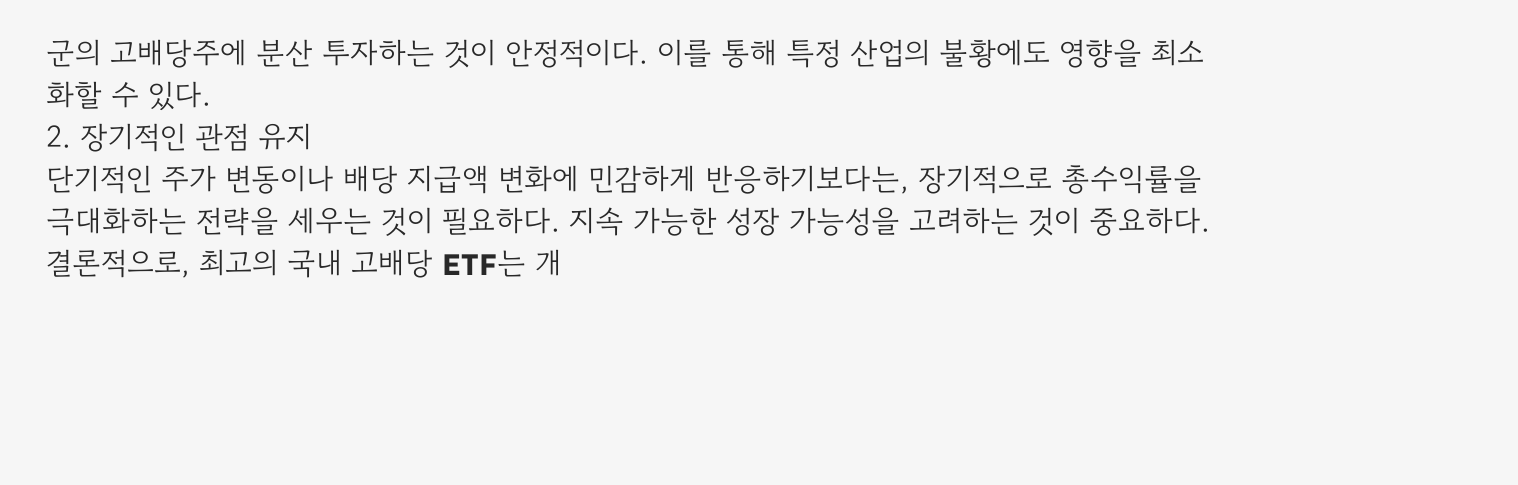군의 고배당주에 분산 투자하는 것이 안정적이다. 이를 통해 특정 산업의 불황에도 영향을 최소화할 수 있다.
2. 장기적인 관점 유지
단기적인 주가 변동이나 배당 지급액 변화에 민감하게 반응하기보다는, 장기적으로 총수익률을 극대화하는 전략을 세우는 것이 필요하다. 지속 가능한 성장 가능성을 고려하는 것이 중요하다.
결론적으로, 최고의 국내 고배당 ETF는 개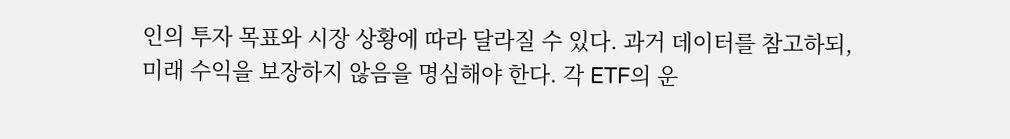인의 투자 목표와 시장 상황에 따라 달라질 수 있다. 과거 데이터를 참고하되, 미래 수익을 보장하지 않음을 명심해야 한다. 각 ETF의 운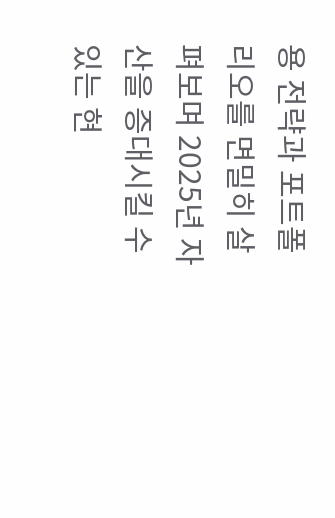용 전략과 포트폴리오를 면밀히 살펴보며 2025년 자산을 증대시킬 수 있는 현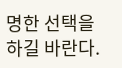명한 선택을 하길 바란다.